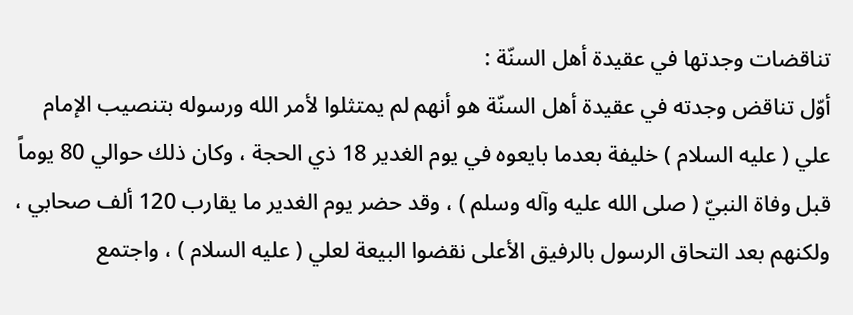تناقضات وجدتها في عقيدة أهل السنّة :
أوّل تناقض وجدته في عقيدة أهل السنّة هو أنهم لم يمتثلوا لأمر الله ورسوله بتنصيب الإمام علي ( عليه السلام ) خليفة بعدما بايعوه في يوم الغدير 18 ذي الحجة ، وكان ذلك حوالي 80 يوماً قبل وفاة النبيّ ( صلى الله عليه وآله وسلم ) ، وقد حضر يوم الغدير ما يقارب 120 ألف صحابي ، ولكنهم بعد التحاق الرسول بالرفيق الأعلى نقضوا البيعة لعلي ( عليه السلام ) ، واجتمع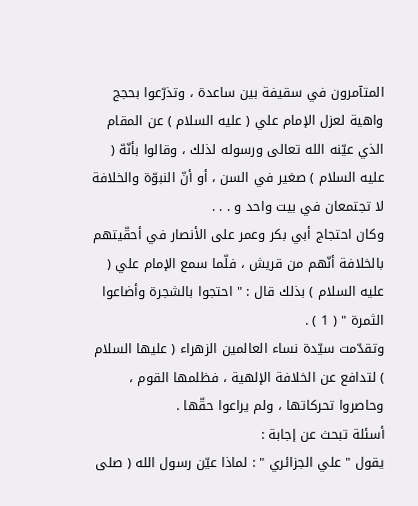المتآمرون في سقيفة بين ساعدة ، وتذرّعوا بحجج واهية لعزل الإمام علي ( عليه السلام ) عن المقام الذي عيّنه الله تعالى ورسوله لذلك ، وقالوا بأنّهّ ( عليه السلام ) صغير في السن ، أو أنّ النبوّة والخلافة لا تجتمعان في بيت واحد و . . .
وكان احتجاج أبي بكر وعمر على الأنصار في أحقّيتهم بالخلافة أنّهم من قريش ، فلّما سمع الإمام علي ( عليه السلام ) بذلك قال : " احتجوا بالشجرة وأضاعوا الثمرة " ( 1 ) .
وتقدّمت سيّدة نساء العالمين الزهراء ( عليها السلام ) لتدافع عن الخلافة الإلهية ، فظلمها القوم ، وحاصروا تحركاتها ، ولم يراعوا حقّها .
أسئلة تبحث عن إجابة :
يقول " علي الجزائري " : لماذا عيّن رسول الله ( صلى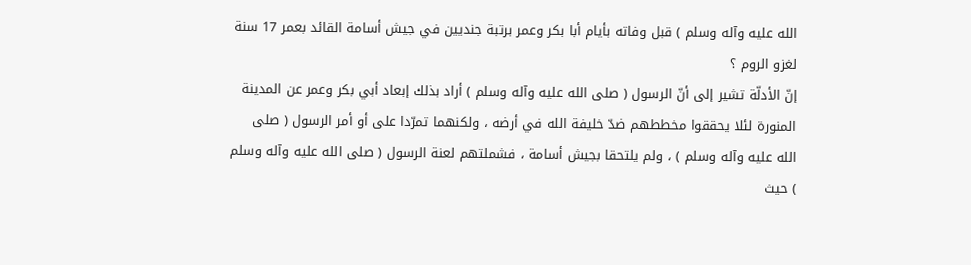الله عليه وآله وسلم ) قبل وفاته بأيام أبا بكر وعمر برتبة جنديين في جيش أسامة القائد بعمر 17 سنة لغزو الروم ؟
إنّ الأدلّة تشير إلى أنّ الرسول ( صلى الله عليه وآله وسلم ) أراد بذلك إبعاد أبي بكر وعمر عن المدينة المنورة لئلا يحققوا مخططهم ضدّ خليفة الله في أرضه ، ولكنهما تمرّدا على أو أمر الرسول ( صلى الله عليه وآله وسلم ) ، ولم يلتحقا بجيش أسامة ، فشملتهم لعنة الرسول ( صلى الله عليه وآله وسلم ) حيث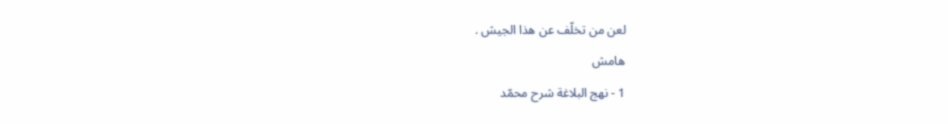لعن من تخلّف عن هذا الجيش .
هامش
1 - نهج البلاغة شرح محمّد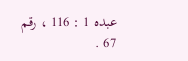عبده 1 : 116 ، رقم 67 .